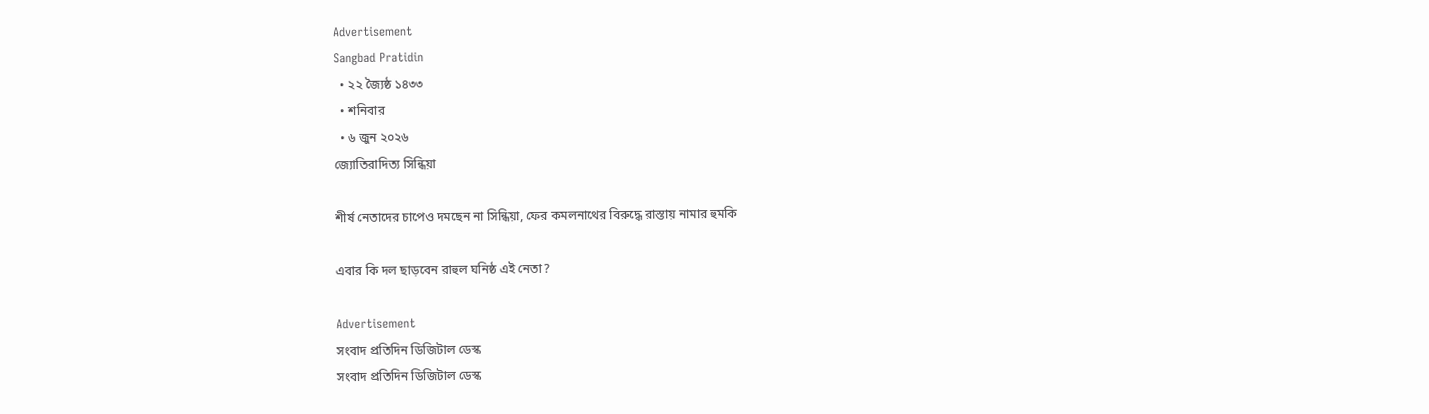Advertisement
Sangbad Pratidin
  • ২২ জ্যৈষ্ঠ ১৪৩৩
  • শনিবার
  • ৬ জুন ২০২৬
জ্যোতিরাদিত্য সিন্ধিয়া

শীর্ষ নেতাদের চাপেও দমছেন না সিন্ধিয়া, ফের কমলনাথের বিরুদ্ধে রাস্তায় নামার হুমকি

এবার কি দল ছাড়বেন রাহুল ঘনিষ্ঠ এই নেতা?

Advertisement
সংবাদ প্রতিদিন ডিজিটাল ডেস্ক
সংবাদ প্রতিদিন ডিজিটাল ডেস্ক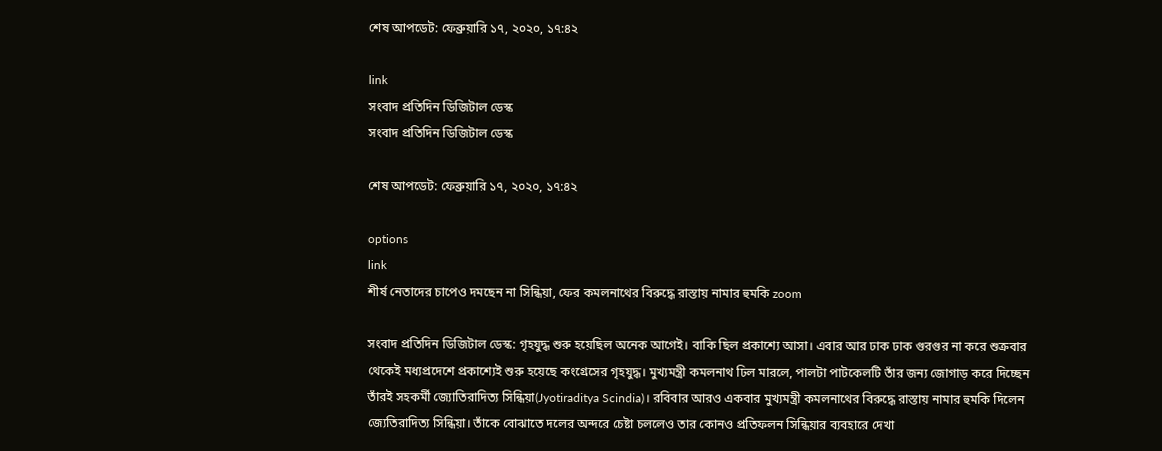শেষ আপডেট: ফেব্রুয়ারি ১৭, ২০২০, ১৭:৪২

link
সংবাদ প্রতিদিন ডিজিটাল ডেস্ক
সংবাদ প্রতিদিন ডিজিটাল ডেস্ক

শেষ আপডেট: ফেব্রুয়ারি ১৭, ২০২০, ১৭:৪২

options
link
শীর্ষ নেতাদের চাপেও দমছেন না সিন্ধিয়া, ফের কমলনাথের বিরুদ্ধে রাস্তায় নামার হুমকি zoom

সংবাদ প্রতিদিন ডিজিটাল ডেস্ক: গৃহযুদ্ধ শুরু হয়েছিল অনেক আগেই। বাকি ছিল প্রকাশ্যে আসা। এবার আর ঢাক ঢাক গুরগুর না করে শুক্রবার থেকেই মধ্যপ্রদেশে প্রকাশ্যেই শুরু হয়েছে কংগ্রেসের গৃহযুদ্ধ। মুখ্যমন্ত্রী কমলনাথ ঢিল মারলে, পালটা পাটকেলটি তাঁর জন্য জোগাড় করে দিচ্ছেন তাঁরই সহকর্মী জ্যোতিরাদিত্য সিন্ধিয়া(Jyotiraditya Scindia)। রবিবার আরও একবার মুখ্যমন্ত্রী কমলনাথের বিরুদ্ধে রাস্তায় নামার হুমকি দিলেন জ্যেতিরাদিত্য সিন্ধিয়া। তাঁকে বোঝাতে দলের অন্দরে চেষ্টা চললেও তার কোনও প্রতিফলন সিন্ধিয়ার ব্যবহারে দেখা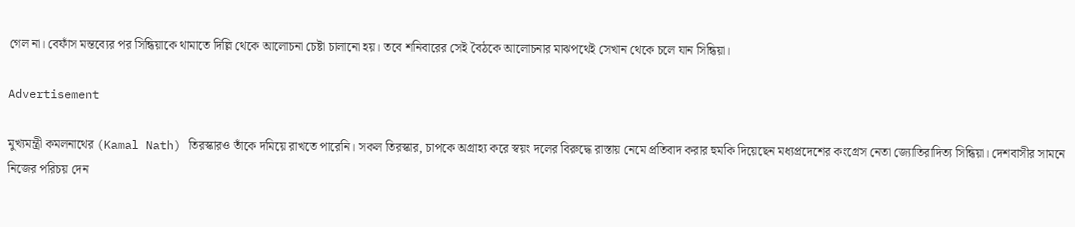গেল না। বেফাঁস মন্তব্যের পর সিন্ধিয়াকে থামাতে দিল্লি থেকে আলোচনা চেষ্টা চালানো হয়। তবে শনিবারের সেই বৈঠকে আলোচনার মাঝপথেই সেখান থেকে চলে যান সিন্ধিয়া।

Advertisement

মুখ্যমন্ত্রী কমলনাথের (Kamal Nath) তিরস্কারও তাঁকে দমিয়ে রাখতে পারেনি। সকল তিরস্কার, চাপকে অগ্রাহ্য করে স্বয়ং দলের বিরুদ্ধে রাস্তায় নেমে প্রতিবাদ করার হুমকি দিয়েছেন মধ্যপ্রদেশের কংগ্রেস নেতা জ্যোতিরাদিত্য সিন্ধিয়া। দেশবাসীর সামনে নিজের পরিচয় দেন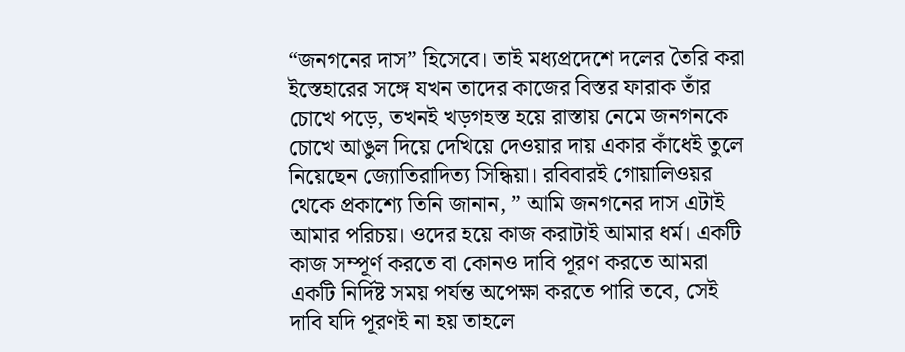“জনগনের দাস” হিসেবে। তাই মধ্যপ্রদেশে দলের তৈরি করা ইস্তেহারের সঙ্গে যখন তাদের কাজের বিস্তর ফারাক তাঁর চোখে পড়ে, তখনই খড়গহস্ত হয়ে রাস্তায় নেমে জনগনকে চোখে আঙুল দিয়ে দেখিয়ে দেওয়ার দায় একার কাঁধেই তুলে নিয়েছেন জ্যোতিরাদিত্য সিন্ধিয়া। রবিবারই গোয়ালিওয়র থেকে প্রকাশ্যে তিনি জানান, ” আমি জনগনের দাস এটাই আমার পরিচয়। ওদের হয়ে কাজ করাটাই আমার ধর্ম। একটি কাজ সম্পূর্ণ করতে বা কোনও দাবি পূরণ করতে আমরা একটি নির্দিষ্ট সময় পর্যন্ত অপেক্ষা করতে পারি তবে, সেই দাবি যদি পূরণই না হয় তাহলে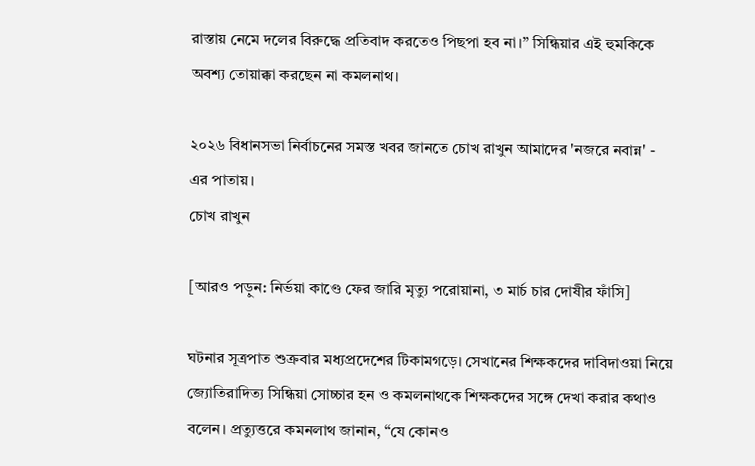রাস্তায় নেমে দলের বিরুদ্ধে প্রতিবাদ করতেও পিছপা হব না।” সিন্ধিয়ার এই হুমকিকে অবশ্য তোয়াক্কা করছেন না কমলনাথ।

২০২৬ বিধানসভা নির্বাচনের সমস্ত খবর জানতে চোখ রাখুন আমাদের 'নজরে নবান্ন' - এর পাতায়।
চোখ রাখুন

[আরও পড়ুন: নির্ভয়া কাণ্ডে ফের জারি মৃত্যু পরোয়ানা, ৩ মার্চ চার দোষীর ফাঁসি]

ঘটনার সূত্রপাত শুক্রবার মধ্যপ্রদেশের টিকামগড়ে। সেখানের শিক্ষকদের দাবিদাওয়া নিয়ে জ্যোতিরাদিত্য সিন্ধিয়া সোচ্চার হন ও কমলনাথকে শিক্ষকদের সঙ্গে দেখা করার কথাও বলেন। প্রত্যুত্তরে কমনলাথ জানান, “যে কোনও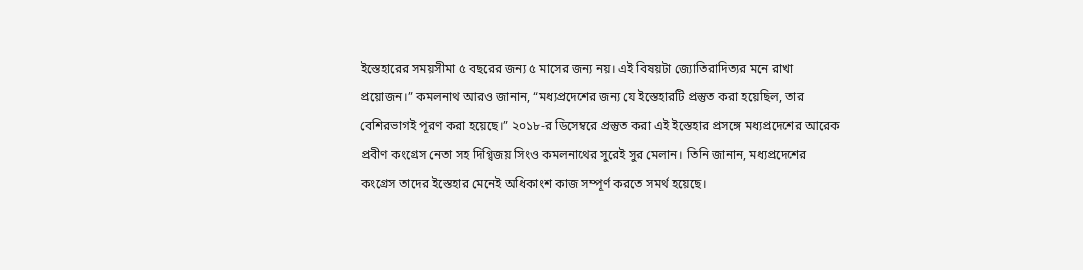ইস্তেহারের সময়সীমা ৫ বছরের জন্য ৫ মাসের জন্য নয়। এই বিষয়টা জ্যোতিরাদিত্যর মনে রাখা প্রয়োজন।” কমলনাথ আরও জানান, “মধ্যপ্রদেশের জন্য যে ইস্তেহারটি প্রস্তুত করা হয়েছিল, তার বেশিরভাগই পূরণ করা হয়েছে।” ২০১৮-র ডিসেম্বরে প্রস্তুত করা এই ইস্তেহার প্রসঙ্গে মধ্যপ্রদেশের আরেক প্রবীণ কংগ্রেস নেতা সহ দিগ্বিজয় সিংও কমলনাথের সুরেই সুর মেলান। তিনি জানান, মধ্যপ্রদেশের কংগ্রেস তাদের ইস্তেহার মেনেই অধিকাংশ কাজ সম্পূর্ণ করতে সমর্থ হয়েছে।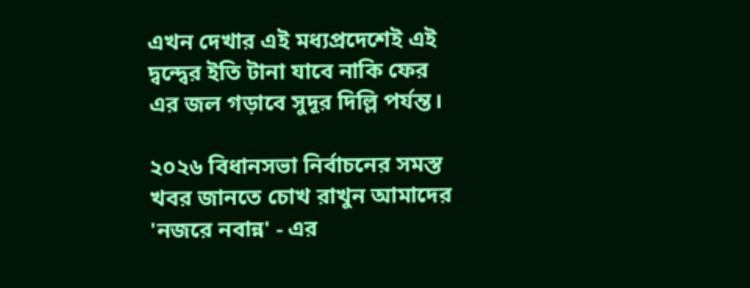এখন দেখার এই মধ্যপ্রদেশেই এই দ্বন্দ্বের ইতি টানা যাবে নাকি ফের এর জল গড়াবে সুদূর দিল্লি পর্যন্ত।

২০২৬ বিধানসভা নির্বাচনের সমস্ত খবর জানতে চোখ রাখুন আমাদের 'নজরে নবান্ন' - এর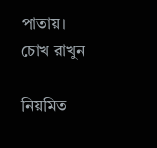পাতায়।
চোখ রাখুন

নিয়মিত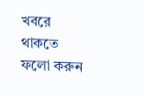খবরে থাকতে ফলো করুন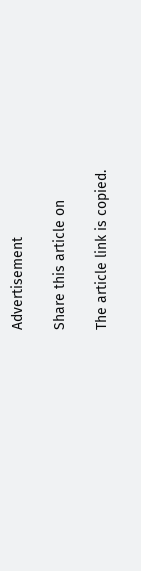Advertisement

Share this article on

The article link is copied.